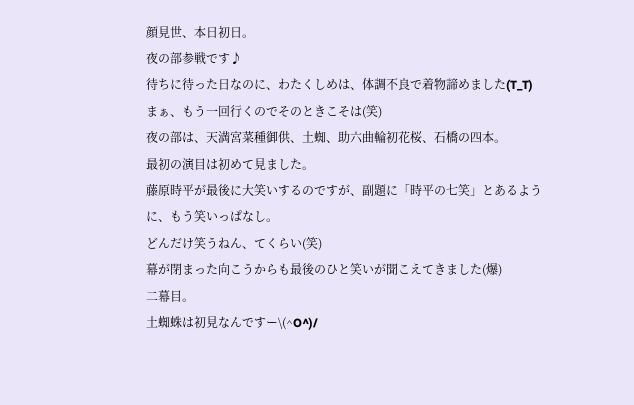顔見世、本日初日。
夜の部参戦です♪
待ちに待った日なのに、わたくしめは、体調不良で着物諦めました(T_T)
まぁ、もう一回行くのでそのときこそは(笑)
夜の部は、天満宮菜種御供、土蜘、助六曲輪初花桜、石橋の四本。
最初の演目は初めて見ました。
藤原時平が最後に大笑いするのですが、副題に「時平の七笑」とあるように、もう笑いっぱなし。
どんだけ笑うねん、てくらい(笑)
幕が閉まった向こうからも最後のひと笑いが聞こえてきました(爆)
二幕目。
土蜘蛛は初見なんですー\(^O^)/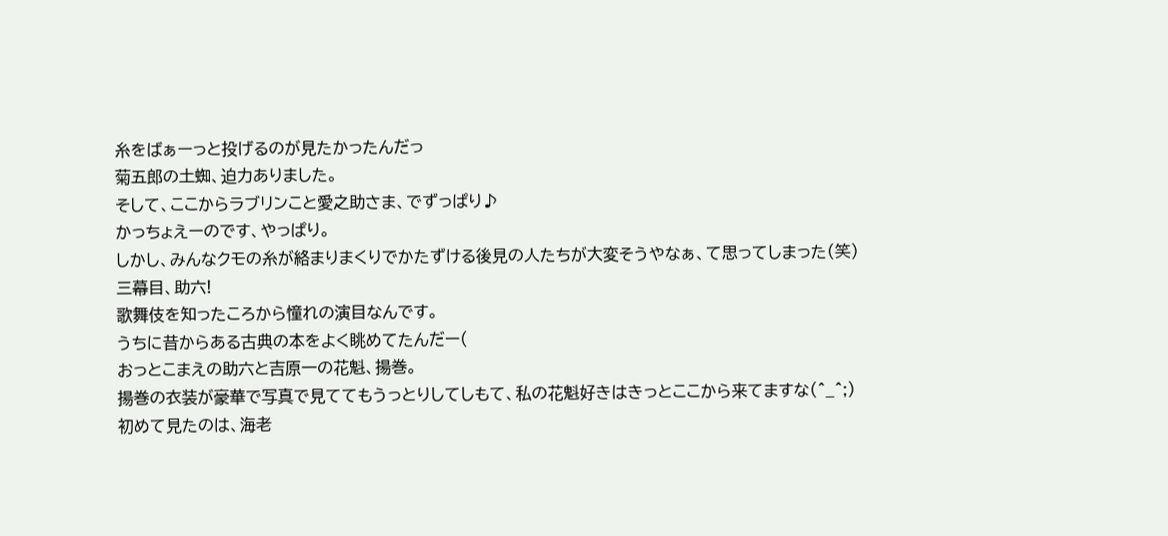糸をばぁーっと投げるのが見たかったんだっ
菊五郎の土蜘、迫力ありました。
そして、ここからラブリンこと愛之助さま、でずっぱり♪
かっちょえーのです、やっぱり。
しかし、みんなクモの糸が絡まりまくりでかたずける後見の人たちが大変そうやなぁ、て思ってしまった(笑)
三幕目、助六!
歌舞伎を知ったころから憧れの演目なんです。
うちに昔からある古典の本をよく眺めてたんだー(
おっとこまえの助六と吉原一の花魁、揚巻。
揚巻の衣装が豪華で写真で見ててもうっとりしてしもて、私の花魁好きはきっとここから来てますな(^_^;)
初めて見たのは、海老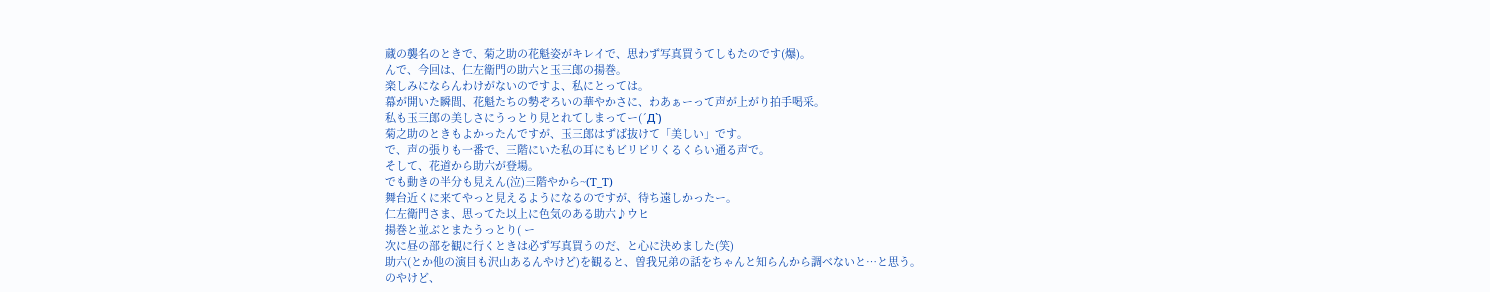蔵の襲名のときで、菊之助の花魁姿がキレイで、思わず写真買うてしもたのです(爆)。
んで、今回は、仁左衛門の助六と玉三郎の揚巻。
楽しみにならんわけがないのですよ、私にとっては。
幕が開いた瞬間、花魁たちの勢ぞろいの華やかさに、わあぁーって声が上がり拍手喝采。
私も玉三郎の美しさにうっとり見とれてしまってー(´Д`)
菊之助のときもよかったんですが、玉三郎はずば抜けて「美しい」です。
で、声の張りも一番で、三階にいた私の耳にもビリビリくるくらい通る声で。
そして、花道から助六が登場。
でも動きの半分も見えん(泣)三階やから~(T_T)
舞台近くに来てやっと見えるようになるのですが、待ち遠しかったー。
仁左衛門さま、思ってた以上に色気のある助六♪ウヒ
揚巻と並ぶとまたうっとり( ー
次に昼の部を観に行くときは必ず写真買うのだ、と心に決めました(笑)
助六(とか他の演目も沢山あるんやけど)を観ると、曽我兄弟の話をちゃんと知らんから調べないと…と思う。
のやけど、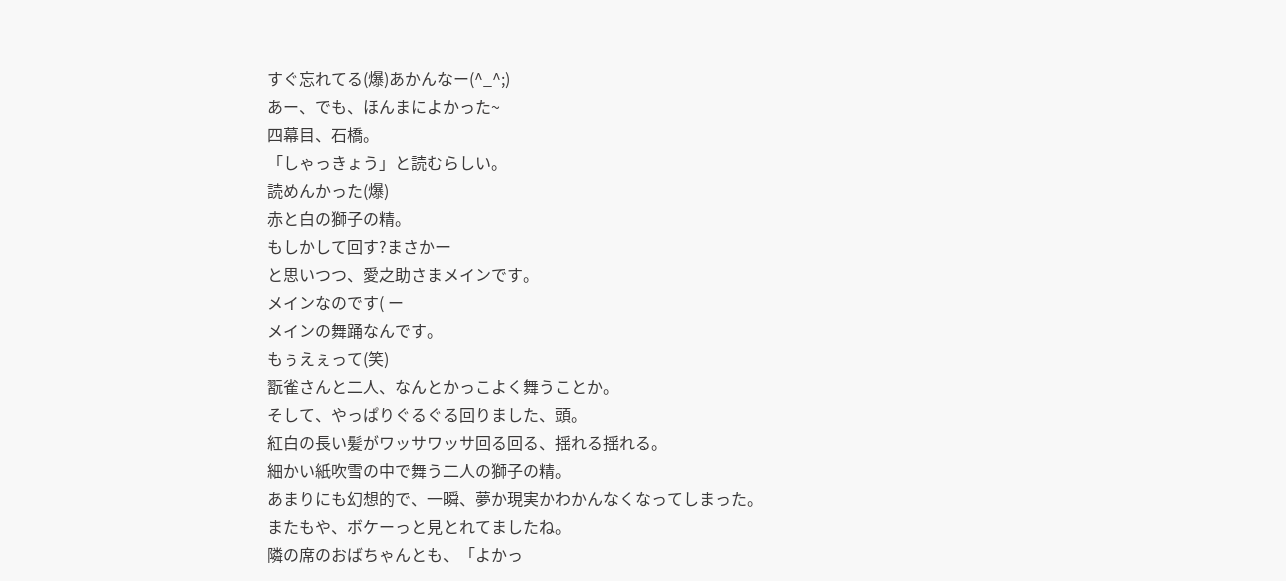すぐ忘れてる(爆)あかんなー(^_^;)
あー、でも、ほんまによかった~
四幕目、石橋。
「しゃっきょう」と読むらしい。
読めんかった(爆)
赤と白の獅子の精。
もしかして回す?まさかー
と思いつつ、愛之助さまメインです。
メインなのです( ー
メインの舞踊なんです。
もぅえぇって(笑)
翫雀さんと二人、なんとかっこよく舞うことか。
そして、やっぱりぐるぐる回りました、頭。
紅白の長い髪がワッサワッサ回る回る、揺れる揺れる。
細かい紙吹雪の中で舞う二人の獅子の精。
あまりにも幻想的で、一瞬、夢か現実かわかんなくなってしまった。
またもや、ボケーっと見とれてましたね。
隣の席のおばちゃんとも、「よかっ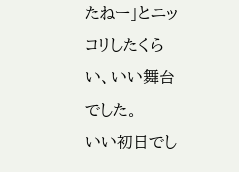たねー」とニッコリしたくらい、いい舞台でした。
いい初日でし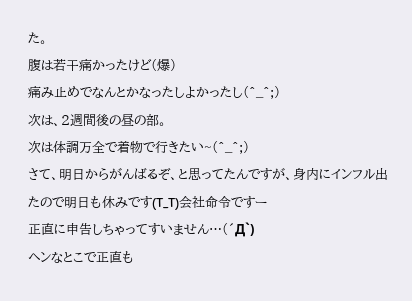た。
腹は若干痛かったけど(爆)
痛み止めでなんとかなったしよかったし(^_^;)
次は、2週間後の昼の部。
次は体調万全で着物で行きたい~(^_^;)
さて、明日からがんばるぞ、と思ってたんですが、身内にインフル出たので明日も休みです(T_T)会社命令ですー
正直に申告しちゃってすいません…(´Д`)
ヘンなとこで正直も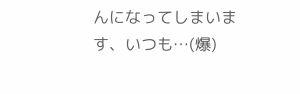んになってしまいます、いつも…(爆)